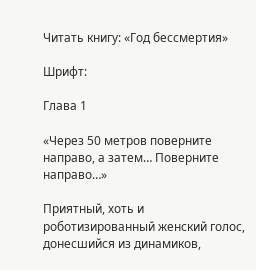Читать книгу: «Год бессмертия»

Шрифт:

Глава 1

«Через 50 метров поверните направо, а затем… Поверните направо…»

Приятный, хоть и роботизированный женский голос, донесшийся из динамиков,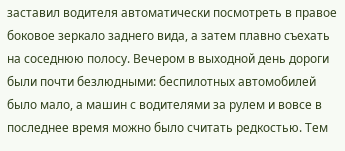заставил водителя автоматически посмотреть в правое боковое зеркало заднего вида, а затем плавно съехать на соседнюю полосу. Вечером в выходной день дороги были почти безлюдными: беспилотных автомобилей было мало, а машин с водителями за рулем и вовсе в последнее время можно было считать редкостью. Тем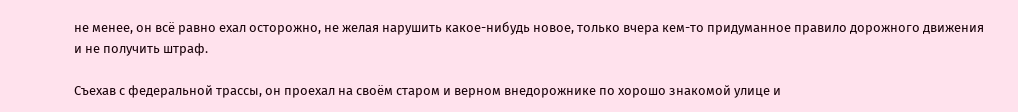не менее, он всё равно ехал осторожно, не желая нарушить какое-нибудь новое, только вчера кем-то придуманное правило дорожного движения и не получить штраф.

Съехав с федеральной трассы, он проехал на своём старом и верном внедорожнике по хорошо знакомой улице и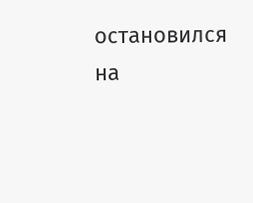остановился на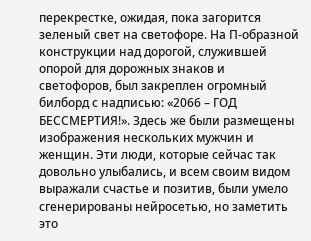перекрестке, ожидая, пока загорится зеленый свет на светофоре. На П-образной конструкции над дорогой, служившей опорой для дорожных знаков и светофоров, был закреплен огромный билборд с надписью: «2066 – ГОД БЕССМЕРТИЯ!». Здесь же были размещены изображения нескольких мужчин и женщин. Эти люди, которые сейчас так довольно улыбались, и всем своим видом выражали счастье и позитив, были умело сгенерированы нейросетью, но заметить это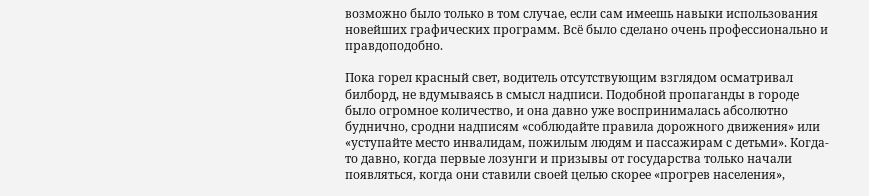возможно было только в том случае, если сам имеешь навыки использования новейших графических программ. Всё было сделано очень профессионально и правдоподобно.

Пока горел красный свет, водитель отсутствующим взглядом осматривал билборд, не вдумываясь в смысл надписи. Подобной пропаганды в городе было огромное количество, и она давно уже воспринималась абсолютно буднично, сродни надписям «соблюдайте правила дорожного движения» или «уступайте место инвалидам, пожилым людям и пассажирам с детьми». Когда-то давно, когда первые лозунги и призывы от государства только начали появляться, когда они ставили своей целью скорее «прогрев населения»,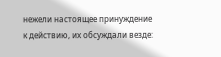нежели настоящее принуждение к действию, их обсуждали везде: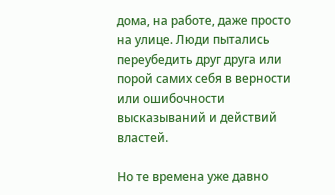дома, на работе, даже просто на улице. Люди пытались переубедить друг друга или порой самих себя в верности или ошибочности высказываний и действий властей.

Но те времена уже давно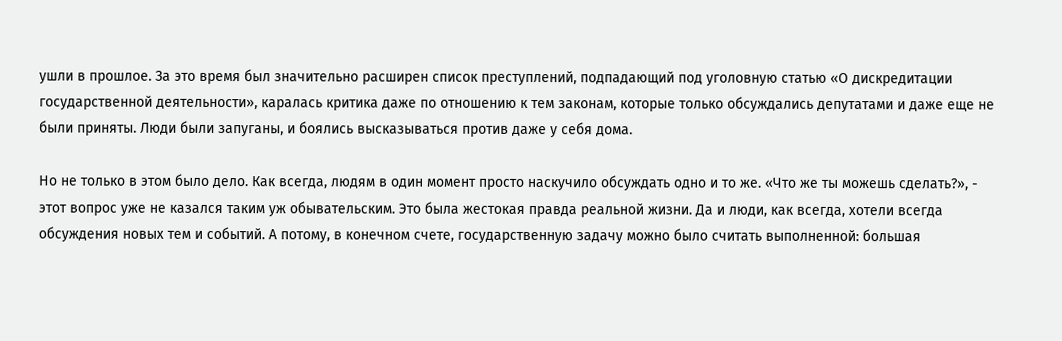ушли в прошлое. За это время был значительно расширен список преступлений, подпадающий под уголовную статью «О дискредитации государственной деятельности», каралась критика даже по отношению к тем законам, которые только обсуждались депутатами и даже еще не были приняты. Люди были запуганы, и боялись высказываться против даже у себя дома.

Но не только в этом было дело. Как всегда, людям в один момент просто наскучило обсуждать одно и то же. «Что же ты можешь сделать?», - этот вопрос уже не казался таким уж обывательским. Это была жестокая правда реальной жизни. Да и люди, как всегда, хотели всегда обсуждения новых тем и событий. А потому, в конечном счете, государственную задачу можно было считать выполненной: большая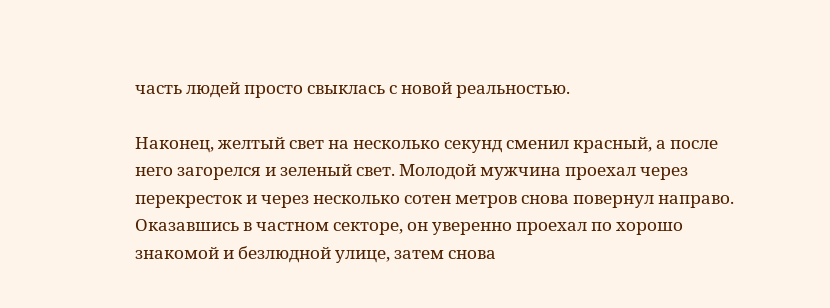часть людей просто свыклась с новой реальностью.

Наконец, желтый свет на несколько секунд сменил красный, а после него загорелся и зеленый свет. Молодой мужчина проехал через перекресток и через несколько сотен метров снова повернул направо. Оказавшись в частном секторе, он уверенно проехал по хорошо знакомой и безлюдной улице, затем снова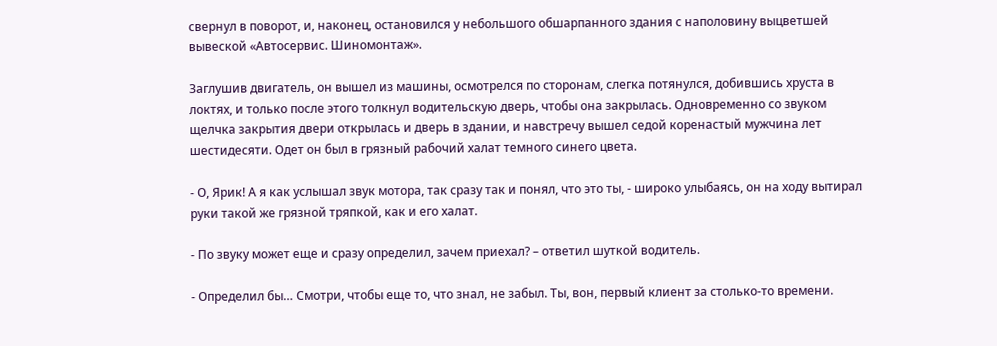свернул в поворот, и, наконец, остановился у небольшого обшарпанного здания с наполовину выцветшей вывеской «Автосервис. Шиномонтаж».

Заглушив двигатель, он вышел из машины, осмотрелся по сторонам, слегка потянулся, добившись хруста в локтях, и только после этого толкнул водительскую дверь, чтобы она закрылась. Одновременно со звуком щелчка закрытия двери открылась и дверь в здании, и навстречу вышел седой коренастый мужчина лет шестидесяти. Одет он был в грязный рабочий халат темного синего цвета.

- О, Ярик! А я как услышал звук мотора, так сразу так и понял, что это ты, - широко улыбаясь, он на ходу вытирал руки такой же грязной тряпкой, как и его халат.

- По звуку может еще и сразу определил, зачем приехал? – ответил шуткой водитель.

- Определил бы… Смотри, чтобы еще то, что знал, не забыл. Ты, вон, первый клиент за столько-то времени.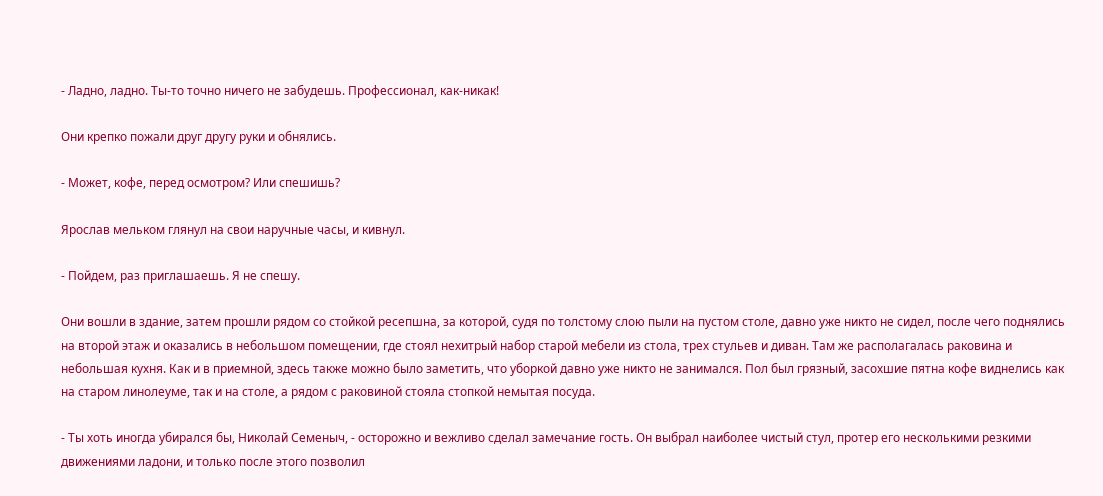- Ладно, ладно. Ты-то точно ничего не забудешь. Профессионал, как-никак!

Они крепко пожали друг другу руки и обнялись.

- Может, кофе, перед осмотром? Или спешишь?

Ярослав мельком глянул на свои наручные часы, и кивнул.

- Пойдем, раз приглашаешь. Я не спешу.

Они вошли в здание, затем прошли рядом со стойкой ресепшна, за которой, судя по толстому слою пыли на пустом столе, давно уже никто не сидел, после чего поднялись на второй этаж и оказались в небольшом помещении, где стоял нехитрый набор старой мебели из стола, трех стульев и диван. Там же располагалась раковина и небольшая кухня. Как и в приемной, здесь также можно было заметить, что уборкой давно уже никто не занимался. Пол был грязный, засохшие пятна кофе виднелись как на старом линолеуме, так и на столе, а рядом с раковиной стояла стопкой немытая посуда.

- Ты хоть иногда убирался бы, Николай Семеныч, - осторожно и вежливо сделал замечание гость. Он выбрал наиболее чистый стул, протер его несколькими резкими движениями ладони, и только после этого позволил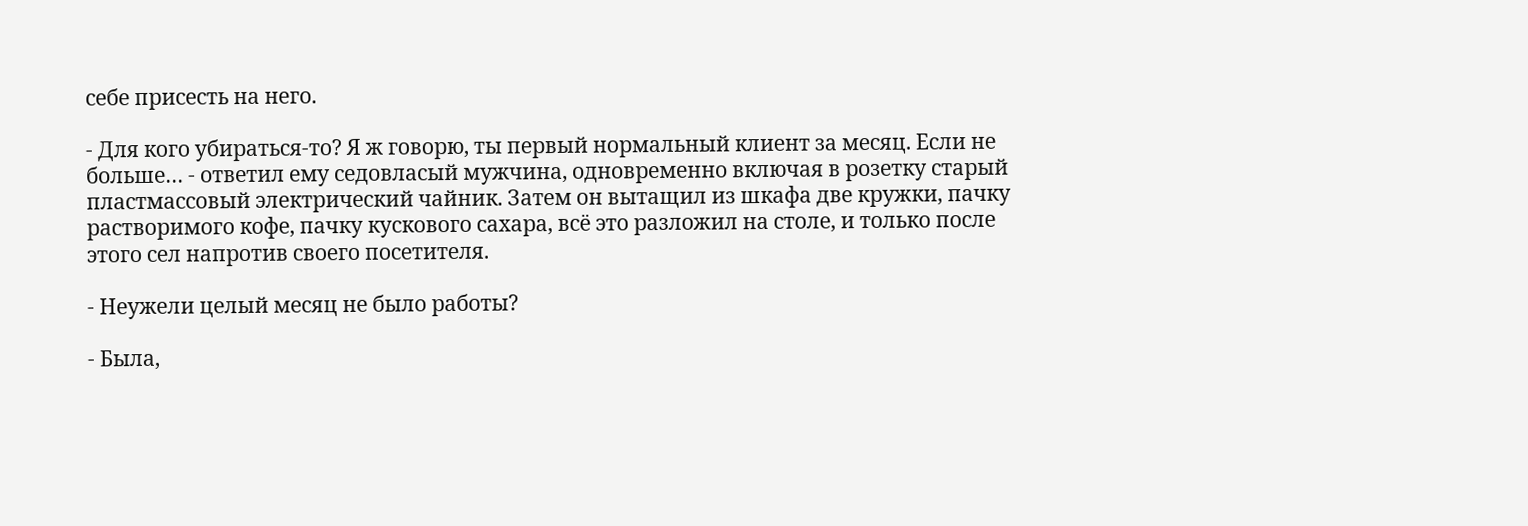себе присесть на него.

- Для кого убираться-то? Я ж говорю, ты первый нормальный клиент за месяц. Если не больше… - ответил ему седовласый мужчина, одновременно включая в розетку старый пластмассовый электрический чайник. Затем он вытащил из шкафа две кружки, пачку растворимого кофе, пачку кускового сахара, всё это разложил на столе, и только после этого сел напротив своего посетителя.

- Неужели целый месяц не было работы?

- Была,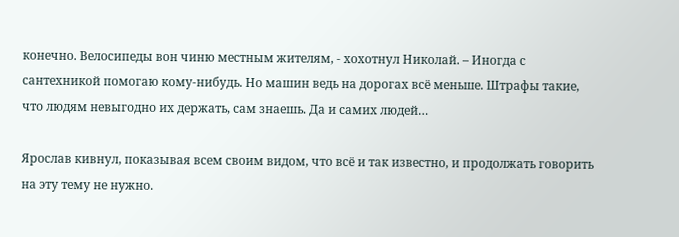конечно. Велосипеды вон чиню местным жителям, - хохотнул Николай. – Иногда с сантехникой помогаю кому-нибудь. Но машин ведь на дорогах всё меньше. Штрафы такие, что людям невыгодно их держать, сам знаешь. Да и самих людей…

Ярослав кивнул, показывая всем своим видом, что всё и так известно, и продолжать говорить на эту тему не нужно.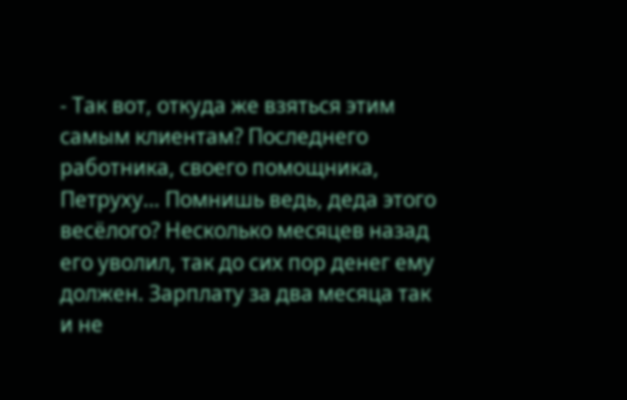- Так вот, откуда же взяться этим самым клиентам? Последнего работника, своего помощника, Петруху… Помнишь ведь, деда этого весёлого? Несколько месяцев назад его уволил, так до сих пор денег ему должен. Зарплату за два месяца так и не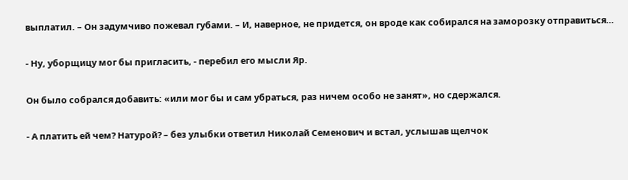выплатил. – Он задумчиво пожевал губами. – И, наверное, не придется, он вроде как собирался на заморозку отправиться…

- Ну, уборщицу мог бы пригласить, - перебил его мысли Яр.

Он было собрался добавить: «или мог бы и сам убраться, раз ничем особо не занят», но сдержался.

- А платить ей чем? Натурой? – без улыбки ответил Николай Семенович и встал, услышав щелчок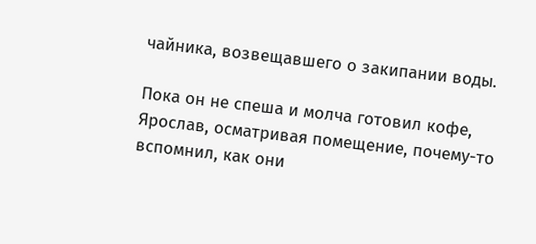чайника, возвещавшего о закипании воды.

Пока он не спеша и молча готовил кофе, Ярослав, осматривая помещение, почему-то вспомнил, как они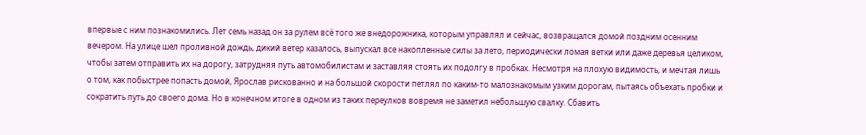впервые с ним познакомились. Лет семь назад он за рулем всё того же внедорожника, которым управлял и сейчас, возвращался домой поздним осенним вечером. На улице шел проливной дождь, дикий ветер казалось, выпускал все накопленные силы за лето, периодически ломая ветки или даже деревья целиком, чтобы затем отправить их на дорогу, затрудняя путь автомобилистам и заставляя стоять их подолгу в пробках. Несмотря на плохую видимость, и мечтая лишь о том, как побыстрее попасть домой, Ярослав рискованно и на большой скорости петлял по каким-то малознакомым узким дорогам, пытаясь объехать пробки и сократить путь до своего дома. Но в конечном итоге в одном из таких переулков вовремя не заметил небольшую свалку. Сбавить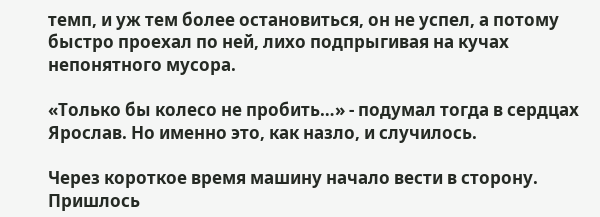темп, и уж тем более остановиться, он не успел, а потому быстро проехал по ней, лихо подпрыгивая на кучах непонятного мусора.

«Только бы колесо не пробить…» - подумал тогда в сердцах Ярослав. Но именно это, как назло, и случилось.

Через короткое время машину начало вести в сторону. Пришлось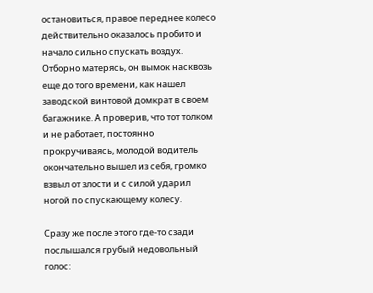остановиться, правое переднее колесо действительно оказалось пробито и начало сильно спускать воздух. Отборно матерясь, он вымок насквозь еще до того времени, как нашел заводской винтовой домкрат в своем багажнике. А проверив, что тот толком и не работает, постоянно прокручиваясь, молодой водитель окончательно вышел из себя, громко взвыл от злости и с силой ударил ногой по спускающему колесу.

Сразу же после этого где-то сзади послышался грубый недовольный голос: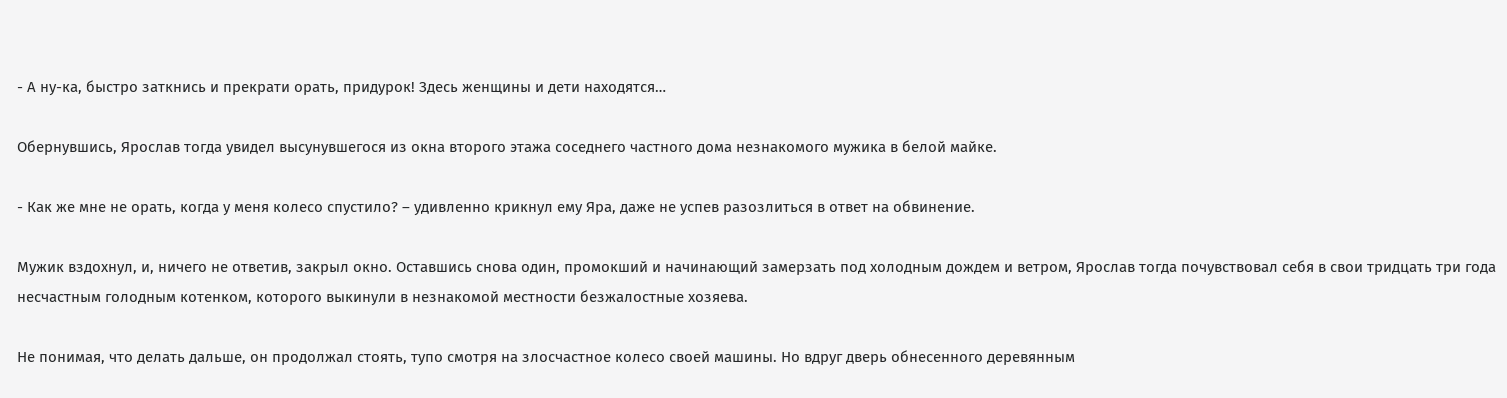- А ну-ка, быстро заткнись и прекрати орать, придурок! Здесь женщины и дети находятся…

Обернувшись, Ярослав тогда увидел высунувшегося из окна второго этажа соседнего частного дома незнакомого мужика в белой майке.

- Как же мне не орать, когда у меня колесо спустило? – удивленно крикнул ему Яра, даже не успев разозлиться в ответ на обвинение.

Мужик вздохнул, и, ничего не ответив, закрыл окно. Оставшись снова один, промокший и начинающий замерзать под холодным дождем и ветром, Ярослав тогда почувствовал себя в свои тридцать три года несчастным голодным котенком, которого выкинули в незнакомой местности безжалостные хозяева.

Не понимая, что делать дальше, он продолжал стоять, тупо смотря на злосчастное колесо своей машины. Но вдруг дверь обнесенного деревянным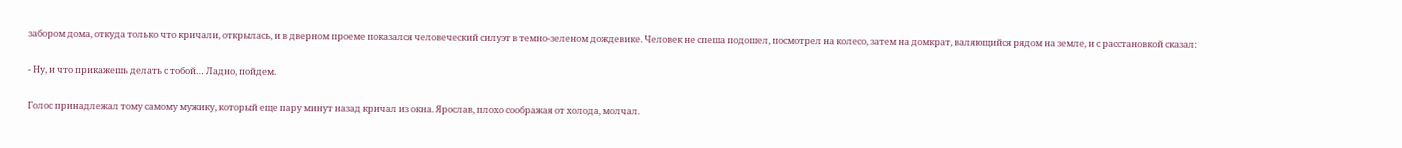забором дома, откуда только что кричали, открылась, и в дверном проеме показался человеческий силуэт в темно-зеленом дождевике. Человек не спеша подошел, посмотрел на колесо, затем на домкрат, валяющийся рядом на земле, и с расстановкой сказал:

- Ну, и что прикажешь делать с тобой… Ладно, пойдем.

Голос принадлежал тому самому мужику, который еще пару минут назад кричал из окна. Ярослав, плохо соображая от холода, молчал.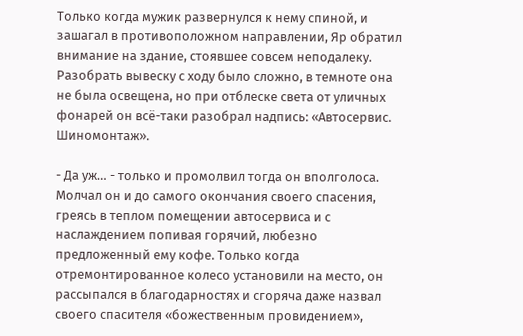Только когда мужик развернулся к нему спиной, и зашагал в противоположном направлении, Яр обратил внимание на здание, стоявшее совсем неподалеку. Разобрать вывеску с ходу было сложно, в темноте она не была освещена, но при отблеске света от уличных фонарей он всё-таки разобрал надпись: «Автосервис. Шиномонтаж».

- Да уж… - только и промолвил тогда он вполголоса. Молчал он и до самого окончания своего спасения, греясь в теплом помещении автосервиса и с наслаждением попивая горячий, любезно предложенный ему кофе. Только когда отремонтированное колесо установили на место, он рассыпался в благодарностях и сгоряча даже назвал своего спасителя «божественным провидением»,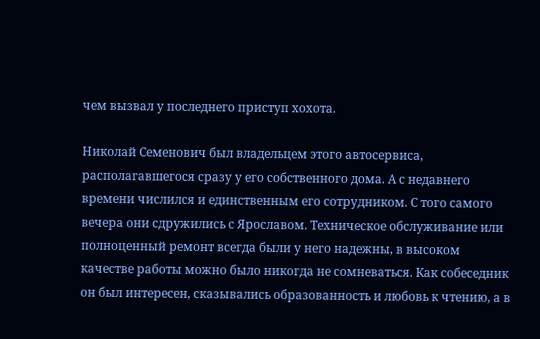чем вызвал у последнего приступ хохота.

Николай Семенович был владельцем этого автосервиса, располагавшегося сразу у его собственного дома. А с недавнего времени числился и единственным его сотрудником. С того самого вечера они сдружились с Ярославом. Техническое обслуживание или полноценный ремонт всегда были у него надежны, в высоком качестве работы можно было никогда не сомневаться. Как собеседник он был интересен, сказывались образованность и любовь к чтению, а в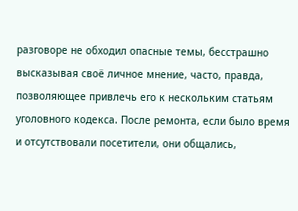разговоре не обходил опасные темы, бесстрашно высказывая своё личное мнение, часто, правда, позволяющее привлечь его к нескольким статьям уголовного кодекса. После ремонта, если было время и отсутствовали посетители, они общались,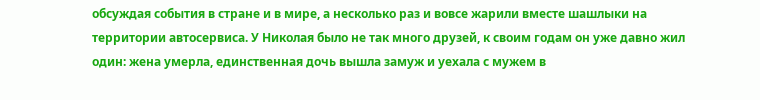обсуждая события в стране и в мире, а несколько раз и вовсе жарили вместе шашлыки на территории автосервиса. У Николая было не так много друзей, к своим годам он уже давно жил один: жена умерла, единственная дочь вышла замуж и уехала с мужем в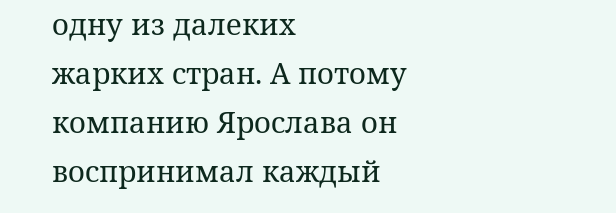одну из далеких жарких стран. А потому компанию Ярослава он воспринимал каждый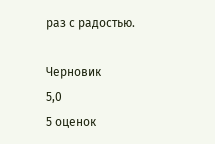раз с радостью.

Черновик
5,0
5 оценок